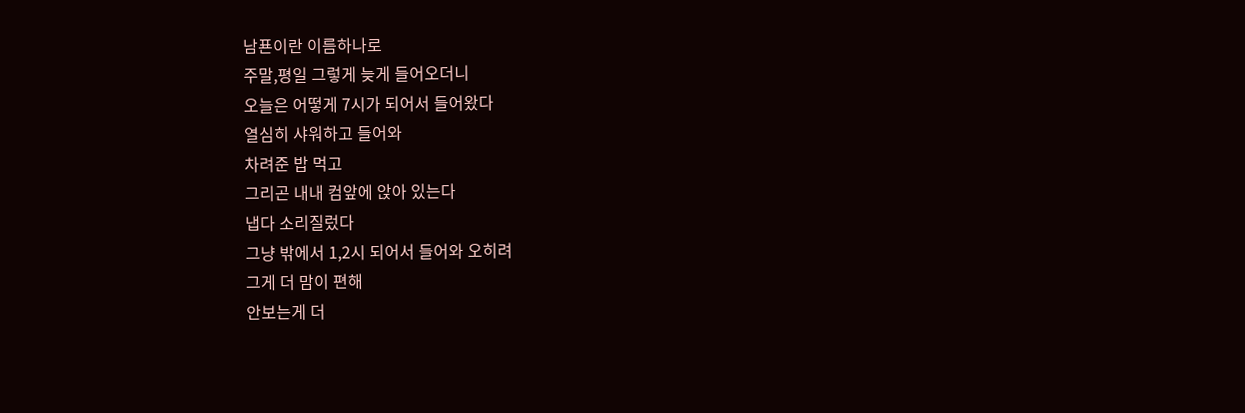남푠이란 이름하나로
주말,평일 그렇게 늦게 들어오더니
오늘은 어떻게 7시가 되어서 들어왔다
열심히 샤워하고 들어와
차려준 밥 먹고
그리곤 내내 컴앞에 앉아 있는다
냅다 소리질렀다
그냥 밖에서 1,2시 되어서 들어와 오히려
그게 더 맘이 편해
안보는게 더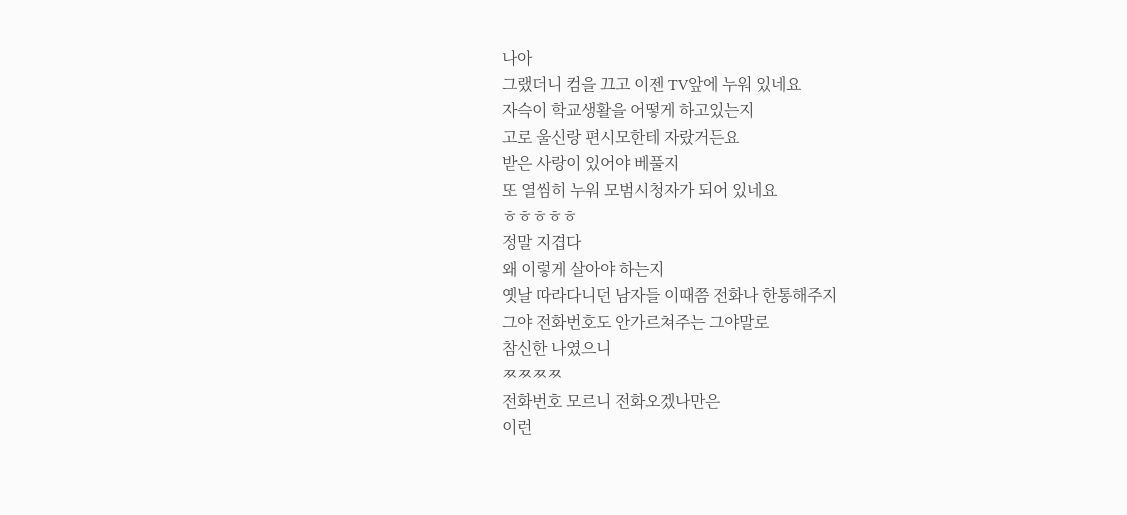나아
그랬더니 컴을 끄고 이젠 TV앞에 누워 있네요
자슥이 학교생활을 어떻게 하고있는지
고로 울신랑 편시모한테 자랐거든요
받은 사랑이 있어야 베풀지
또 열씸히 누워 모범시청자가 되어 있네요
ㅎㅎㅎㅎㅎ
정말 지겹다
왜 이렇게 살아야 하는지
옛날 따라다니던 남자들 이때쯤 전화나 한통해주지
그야 전화번호도 안가르쳐주는 그야말로
참신한 나였으니
ㅉㅉㅉㅉ
전화번호 모르니 전화오겠나만은
이런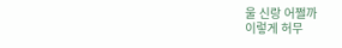울 신랑 어쩔까
이렇게 허무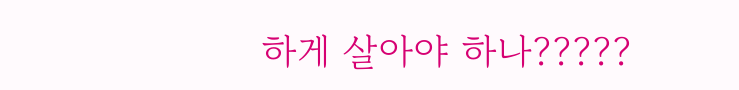하게 살아야 하나?????